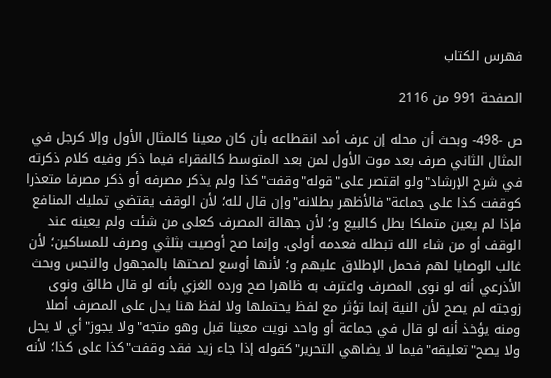فهرس الكتاب

الصفحة 991 من 2116

ص -498- وبحث أن محله إن عرف أمد انقطاعه بأن كان معينا كالمثال الأول وإلا كرجل في المثال الثاني صرف بعد موت الأول لمن بعد المتوسط كالفقراء فيما ذكر وفيه كلام ذكرته في شرح الإرشاد"ولو اقتصر على"قوله"وقفت"كذا ولم يذكر مصرفه أو ذكر مصرفا متعذرا كوقفت كذا على جماعة"فالأظهر بطلانه"وإن قال لله؛ لأن الوقف يقتضي تمليك المنافع فإذا لم يعين متملكا بطل كالبيع و؛ لأن جهالة المصرف كعلى من شئت ولم يعينه عند الوقف أو من شاء الله تبطله فعدمه أولى. وإنما صح أوصيت بثلثي وصرف للمساكين؛ لأن غالب الوصايا لهم فحمل الإطلاق عليهم و؛ لأنها أوسع لصحتها بالمجهول والنجس وبحث الأذرعي أنه لو نوى المصرف واعترف به ظاهرا صح ورده الغزي بأنه لو قال طالق ونوى زوجته لم يصح لأن النية إنما تؤثر مع لفظ يحتملها ولا لفظ هنا يدل على المصرف أصلا ومنه يؤخذ أنه لو قال في جماعة أو واحد نويت معينا قبل وهو متجه"ولا يجوز"أي لا يحل ولا يصح"تعليقه"فيما لا يضاهي التحرير"كقوله إذا جاء زيد فقد وقفت"كذا على كذا؛ لأنه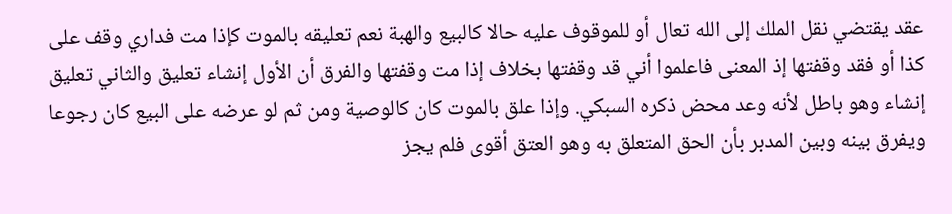عقد يقتضي نقل الملك إلى الله تعال أو للموقوف عليه حالا كالبيع والهبة نعم تعليقه بالموت كإذا مت فداري وقف على كذا أو فقد وقفتها إذ المعنى فاعلموا أني قد وقفتها بخلاف إذا مت وقفتها والفرق أن الأول إنشاء تعليق والثاني تعليق إنشاء وهو باطل لأنه وعد محض ذكره السبكي. وإذا علق بالموت كان كالوصية ومن ثم لو عرضه على البيع كان رجوعا ويفرق بينه وبين المدبر بأن الحق المتعلق به وهو العتق أقوى فلم يجز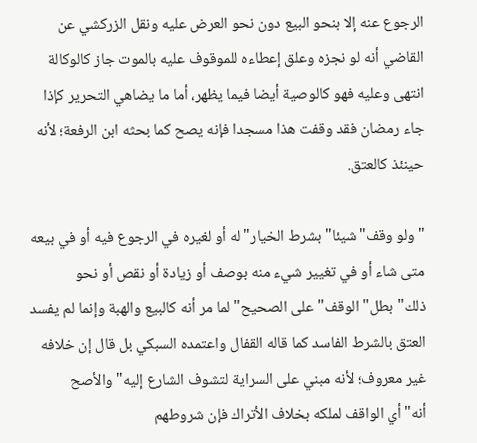الرجوع عنه إلا بنحو البيع دون نحو العرض عليه ونقل الزركشي عن القاضي أنه لو نجزه وعلق إعطاءه للموقوف عليه بالموت جاز كالوكالة انتهى وعليه فهو كالوصية أيضا فيما يظهر، أما ما يضاهي التحرير كإذا جاء رمضان فقد وقفت هذا مسجدا فإنه يصح كما بحثه ابن الرفعة؛ لأنه حينئذ كالعتق.

"ولو وقف"شيئا"بشرط الخيار"له أو لغيره في الرجوع فيه أو في بيعه متى شاء أو في تغيير شيء منه بوصف أو زيادة أو نقص أو نحو ذلك"بطل"الوقف"على الصحيح"لما مر أنه كالبيع والهبة وإنما لم يفسد العتق بالشرط الفاسد كما قاله القفال واعتمده السبكي بل قال إن خلافه غير معروف؛ لأنه مبني على السراية لتشوف الشارع إليه"والأصح أنه"أي الواقف لملكه بخلاف الأتراك فإن شروطهم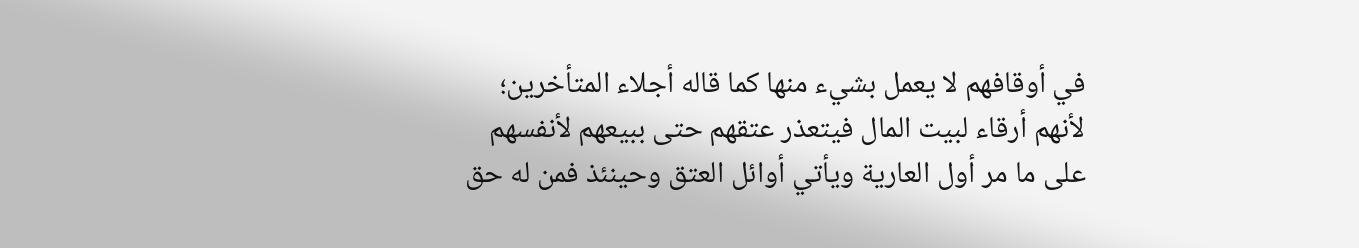في أوقافهم لا يعمل بشيء منها كما قاله أجلاء المتأخرين؛ لأنهم أرقاء لبيت المال فيتعذر عتقهم حتى ببيعهم لأنفسهم على ما مر أول العارية ويأتي أوائل العتق وحينئذ فمن له حق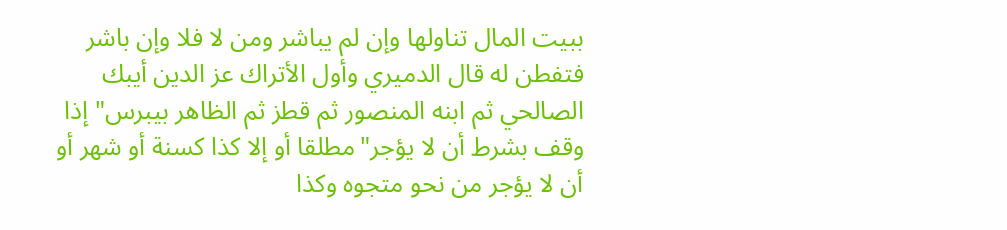ببيت المال تناولها وإن لم يباشر ومن لا فلا وإن باشر فتفطن له قال الدميري وأول الأتراك عز الدين أيبك الصالحي ثم ابنه المنصور ثم قطز ثم الظاهر بيبرس"إذا وقف بشرط أن لا يؤجر"مطلقا أو إلا كذا كسنة أو شهر أو أن لا يؤجر من نحو متجوه وكذا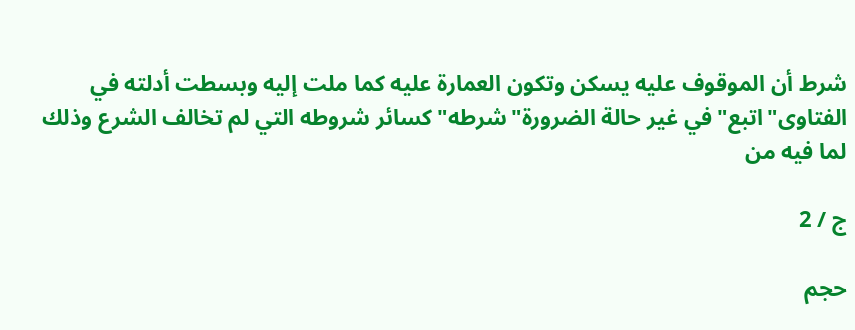شرط أن الموقوف عليه يسكن وتكون العمارة عليه كما ملت إليه وبسطت أدلته في الفتاوى"اتبع"في غير حالة الضرورة"شرطه"كسائر شروطه التي لم تخالف الشرع وذلك لما فيه من

ج / 2

حجم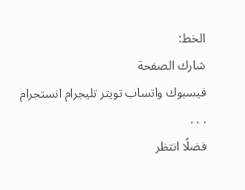الخط:
شارك الصفحة
فيسبوك واتساب تويتر تليجرام انستجرام
. . .
فضلًا انتظر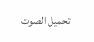تحميل الصوت